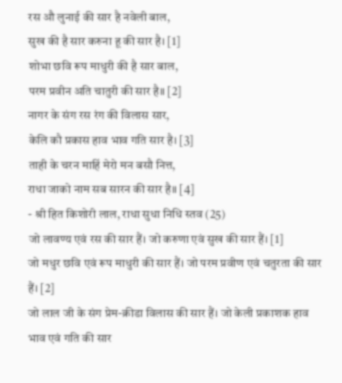रस औ लुनाई की सार है नवेली बाल,
सुख की है सार करुना हू की सार है। [1]
शोभा छवि रूप माधुरी की है सार बाल,
परम प्रवीन अति चातुरी की सार है॥ [2]
नागर के संग रस रंग की विलास सार,
केलि कौ प्रकास हाव भाव गति सार है। [3]
ताही के चरन माहिं मेरो मन बसौ नित्त,
राधा जाको नाम सब सारन की सार है॥ [4]
- श्री हित किशोरी लाल, राधा सुधा निधि स्तव (25)
जो लावण्य एवं रस की सार हैं। जो करुणा एवं सुख की सार हैं। [1]
जो मधुर छवि एवं रूप माधुरी की सार हैं। जो परम प्रवीण एवं चतुरता की सार हैं। [2]
जो लाल जी के संग प्रेम-क्रीडा विलास की सार हैं। जो केली प्रकाशक हाव भाव एवं गति की सार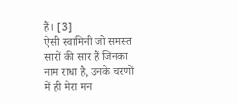हैं। [3]
ऐसी स्वामिनी जो समस्त सारों की सार हैं जिनका नाम राधा है, उनके चरणों में ही मेरा मन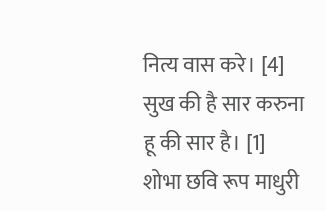नित्य वास करे। [4]
सुख की है सार करुना हू की सार है। [1]
शोभा छवि रूप माधुरी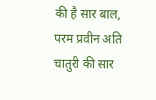की है सार बाल,
परम प्रवीन अति चातुरी की सार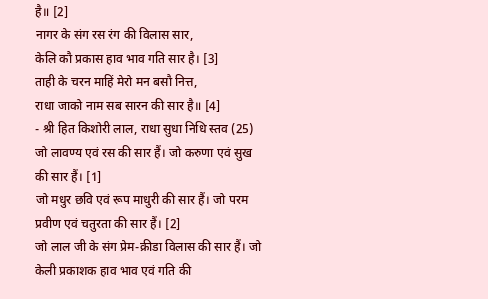है॥ [2]
नागर के संग रस रंग की विलास सार,
केलि कौ प्रकास हाव भाव गति सार है। [3]
ताही के चरन माहिं मेरो मन बसौ नित्त,
राधा जाको नाम सब सारन की सार है॥ [4]
- श्री हित किशोरी लाल, राधा सुधा निधि स्तव (25)
जो लावण्य एवं रस की सार हैं। जो करुणा एवं सुख की सार हैं। [1]
जो मधुर छवि एवं रूप माधुरी की सार हैं। जो परम प्रवीण एवं चतुरता की सार हैं। [2]
जो लाल जी के संग प्रेम-क्रीडा विलास की सार हैं। जो केली प्रकाशक हाव भाव एवं गति की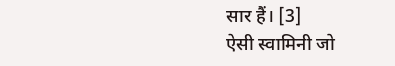सार हैं। [3]
ऐसी स्वामिनी जो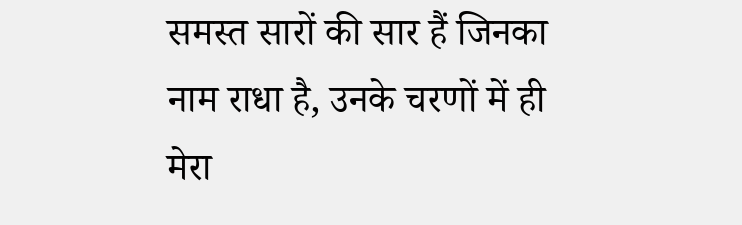समस्त सारों की सार हैं जिनका नाम राधा है, उनके चरणों में ही मेरा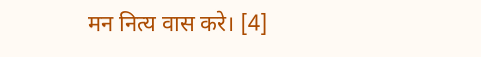मन नित्य वास करे। [4]